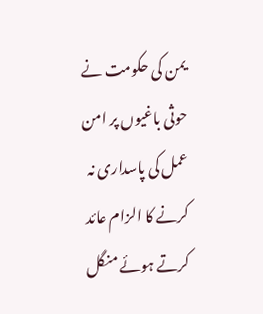یمن کی حکومت نے حوثی باغیوں پر امن عمل کی پاسداری نہ کرنے کا الزام عائد کرتے ہوئے منگل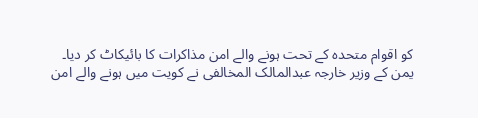کو اقوام متحدہ کے تحت ہونے والے امن مذاکرات کا بائیکاٹ کر دیا۔
یمن کے وزیر خارجہ عبدالمالک المخالفی نے کویت میں ہونے والے امن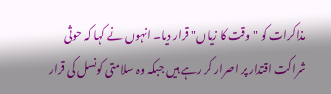مذاکرات کو "وقت کا زیاں" قرار دیا۔ انہوں نے کہا کہ حوثی شراکت اقتدار پر اصرار کر رہے ہیں جبکہ وہ سلامتی کونسل کی قرار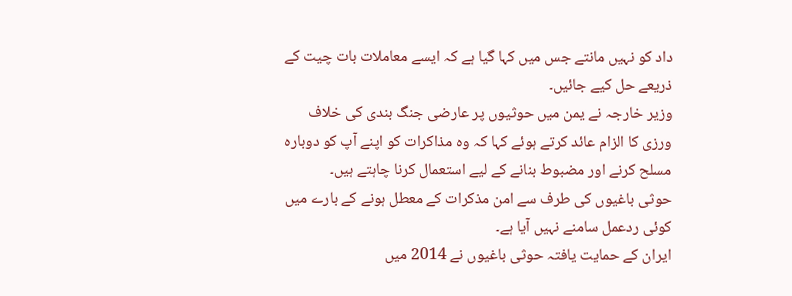داد کو نہیں مانتے جس میں کہا گیا ہے کہ ایسے معاملات بات چیت کے ذریعے حل کیے جائیں۔
وزیر خارجہ نے یمن میں حوثیوں پر عارضی جنگ بندی کی خلاف ورزی کا الزام عائد کرتے ہوئے کہا کہ وہ مذاکرات کو اپنے آپ کو دوبارہ مسلح کرنے اور مضبوط بنانے کے لیے استعمال کرنا چاہتے ہیں۔
حوثی باغیوں کی طرف سے امن مذکرات کے معطل ہونے کے بارے میں کوئی ردعمل سامنے نہیں آیا ہے۔
ایران کے حمایت یافتہ حوثی باغیوں نے 2014 میں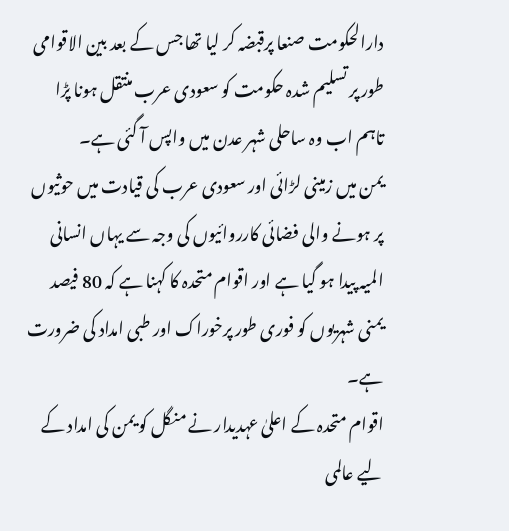دارالحکومت صنعا پرقبضہ کر لیا تھا جس کے بعد بین الاقوامی طور پر تسلیم شدہ حکومت کو سعودی عرب منتقل ہونا پڑا تاہم اب وہ ساحلی شہر عدن میں واپس آ گئی ہے۔
یمن میں زمینی لڑائی اور سعودی عرب کی قیادت میں حوثیوں پر ہونے والی فضائی کارروائیوں کی وجہ سے یہاں انسانی المیہ پیدا ہو گیا ہے اور اقوام متحدہ کا کہنا ہے کہ 80 فیصد یمنی شہریوں کو فوری طور پرخوراک اور طبی امداد کی ضرورت ہے۔
اقوام متحدہ کے اعلیٰ عہدیدار نے منگل کو یمن کی امداد کے لیے عالمی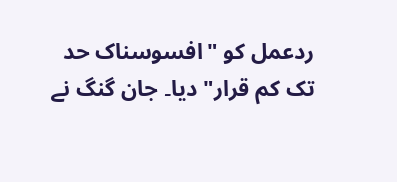ردعمل کو "افسوسناک حد تک کم قرار" دیا۔ جان گنگ نے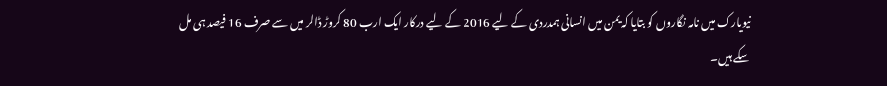نیویارک میں نامہ نگاروں کو بتایا کہ یمن میں انسانی ہمدردی کے لیے 2016 کے لیے درکار ایک ارب 80 کروڑ ڈالر میں سے صرف 16 فیصد ہی مل سکے ہیں۔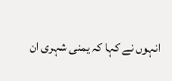انہوں نے کہا کہ یمنی شہری ان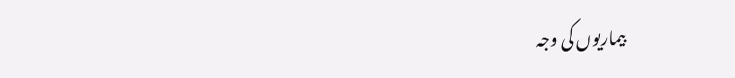بیماریوں کی وجہ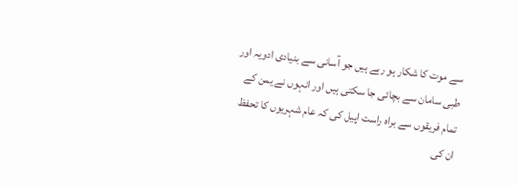سے موت کا شکار ہو رہے ہیں جو آسانی سے بنیادی ادویہ اور طبی سامان سے بچائی جا سکتی ہیں اور انہوں نے یمن کے تمام فریقوں سے براہ راست اپیل کی کہ عام شہریوں کا تحفظ ان کی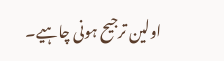اولین ترجیح ہونی چاہیے۔